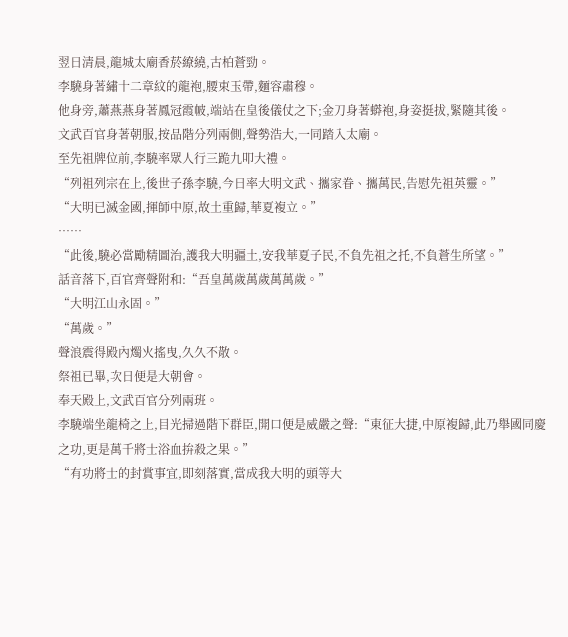翌日清晨,龍城太廟香菸繚繞,古柏蒼勁。
李驍身著繡十二章紋的龍袍,腰束玉帶,麵容肅穆。
他身旁,蕭燕燕身著鳳冠霞帔,端站在皇後儀仗之下;金刀身著蟒袍,身姿挺拔,緊隨其後。
文武百官身著朝服,按品階分列兩側,聲勢浩大,一同踏入太廟。
至先祖牌位前,李驍率眾人行三跪九叩大禮。
“列祖列宗在上,後世子孫李驍,今日率大明文武、攜家眷、攜萬民,告慰先祖英靈。”
“大明已滅金國,揮師中原,故土重歸,華夏複立。”
……
“此後,驍必當勵精圖治,護我大明疆土,安我華夏子民,不負先祖之托,不負蒼生所望。”
話音落下,百官齊聲附和:“吾皇萬歲萬歲萬萬歲。”
“大明江山永固。”
“萬歲。”
聲浪震得殿內燭火搖曳,久久不散。
祭祖已畢,次日便是大朝會。
奉天殿上,文武百官分列兩班。
李驍端坐龍椅之上,目光掃過階下群臣,開口便是威嚴之聲:“東征大捷,中原複歸,此乃舉國同慶之功,更是萬千將士浴血拚殺之果。”
“有功將士的封賞事宜,即刻落實,當成我大明的頭等大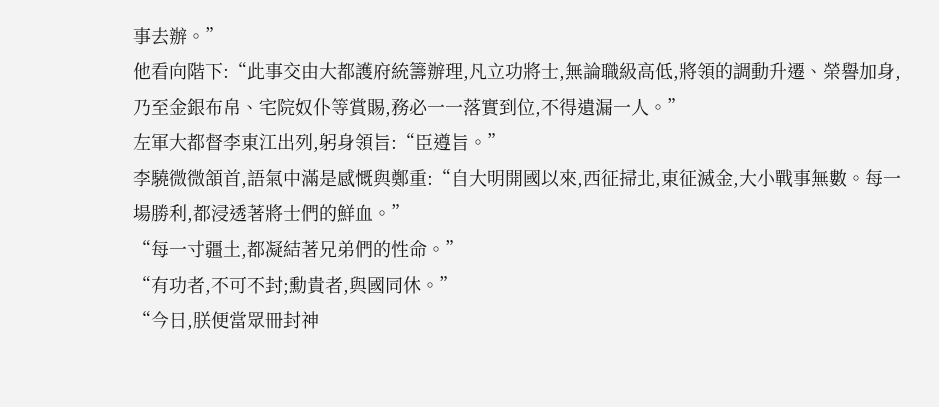事去辦。”
他看向階下:“此事交由大都護府統籌辦理,凡立功將士,無論職級高低,將領的調動升遷、榮譽加身,乃至金銀布帛、宅院奴仆等賞賜,務必一一落實到位,不得遺漏一人。”
左軍大都督李東江出列,躬身領旨:“臣遵旨。”
李驍微微頷首,語氣中滿是感慨與鄭重:“自大明開國以來,西征掃北,東征滅金,大小戰事無數。每一場勝利,都浸透著將士們的鮮血。”
“每一寸疆土,都凝結著兄弟們的性命。”
“有功者,不可不封;勳貴者,與國同休。”
“今日,朕便當眾冊封神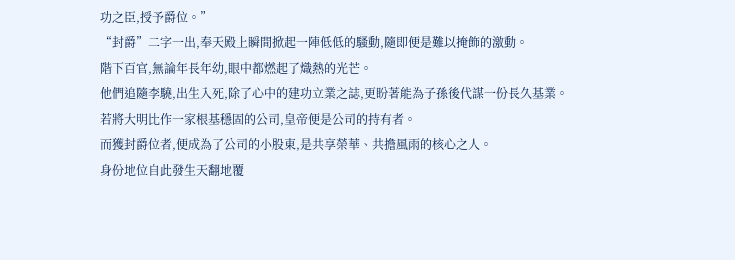功之臣,授予爵位。”
“封爵”二字一出,奉天殿上瞬間掀起一陣低低的騷動,隨即便是難以掩飾的激動。
階下百官,無論年長年幼,眼中都燃起了熾熱的光芒。
他們追隨李驍,出生入死,除了心中的建功立業之誌,更盼著能為子孫後代謀一份長久基業。
若將大明比作一家根基穩固的公司,皇帝便是公司的持有者。
而獲封爵位者,便成為了公司的小股東,是共享榮華、共擔風雨的核心之人。
身份地位自此發生天翻地覆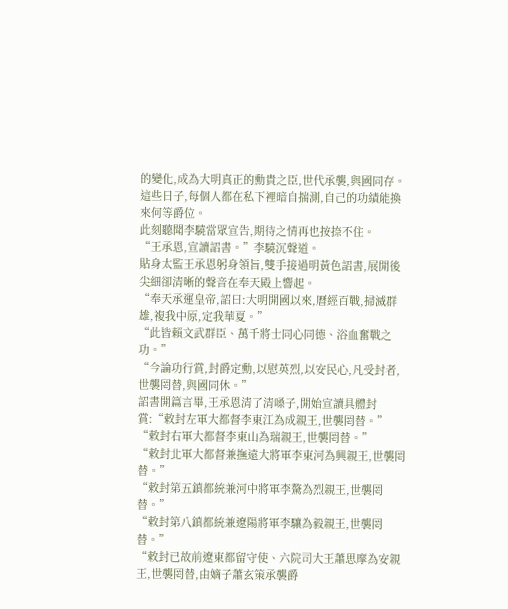的變化,成為大明真正的勳貴之臣,世代承襲,與國同存。
這些日子,每個人都在私下裡暗自揣測,自己的功績能換來何等爵位。
此刻聽聞李驍當眾宣告,期待之情再也按捺不住。
“王承恩,宣讀詔書。”李驍沉聲道。
貼身太監王承恩躬身領旨,雙手接過明黃色詔書,展開後尖細卻清晰的聲音在奉天殿上響起。
“奉天承運皇帝,詔曰:大明開國以來,曆經百戰,掃滅群雄,複我中原,定我華夏。”
“此皆賴文武群臣、萬千將士同心同德、浴血奮戰之功。”
“今論功行賞,封爵定勳,以慰英烈,以安民心,凡受封者,世襲罔替,與國同休。”
詔書開篇言畢,王承恩清了清嗓子,開始宣讀具體封賞:“敕封左軍大都督李東江為成親王,世襲罔替。”
“敕封右軍大都督李東山為瑞親王,世襲罔替。”
“敕封北軍大都督兼撫遠大將軍李東河為興親王,世襲罔替。”
“敕封第五鎮都統兼河中將軍李驁為烈親王,世襲罔替。”
“敕封第八鎮都統兼遼陽將軍李驤為毅親王,世襲罔替。”
“敕封已故前遼東都留守使、六院司大王蕭思摩為安親王,世襲罔替,由嫡子蕭玄策承襲爵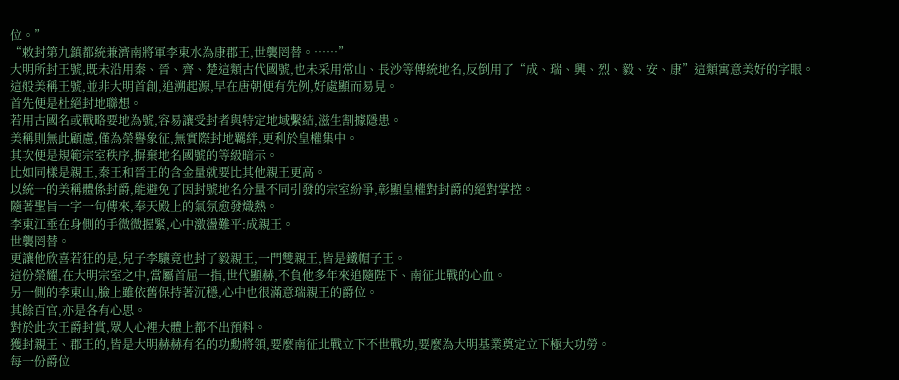位。”
“敕封第九鎮都統兼濟南將軍李東水為康郡王,世襲罔替。……”
大明所封王號,既未沿用秦、晉、齊、楚這類古代國號,也未采用常山、長沙等傳統地名,反倒用了“成、瑞、興、烈、毅、安、康”這類寓意美好的字眼。
這般美稱王號,並非大明首創,追溯起源,早在唐朝便有先例,好處顯而易見。
首先便是杜絕封地聯想。
若用古國名或戰略要地為號,容易讓受封者與特定地域繫結,滋生割據隱患。
美稱則無此顧慮,僅為榮譽象征,無實際封地羈絆,更利於皇權集中。
其次便是規範宗室秩序,摒棄地名國號的等級暗示。
比如同樣是親王,秦王和晉王的含金量就要比其他親王更高。
以統一的美稱體係封爵,能避免了因封號地名分量不同引發的宗室紛爭,彰顯皇權對封爵的絕對掌控。
隨著聖旨一字一句傳來,奉天殿上的氣氛愈發熾熱。
李東江垂在身側的手微微握緊,心中激盪難平:成親王。
世襲罔替。
更讓他欣喜若狂的是,兒子李驤竟也封了毅親王,一門雙親王,皆是鐵帽子王。
這份榮耀,在大明宗室之中,當屬首屈一指,世代顯赫,不負他多年來追隨陛下、南征北戰的心血。
另一側的李東山,臉上雖依舊保持著沉穩,心中也很滿意瑞親王的爵位。
其餘百官,亦是各有心思。
對於此次王爵封賞,眾人心裡大體上都不出預料。
獲封親王、郡王的,皆是大明赫赫有名的功勳將領,要麼南征北戰立下不世戰功,要麼為大明基業奠定立下極大功勞。
每一份爵位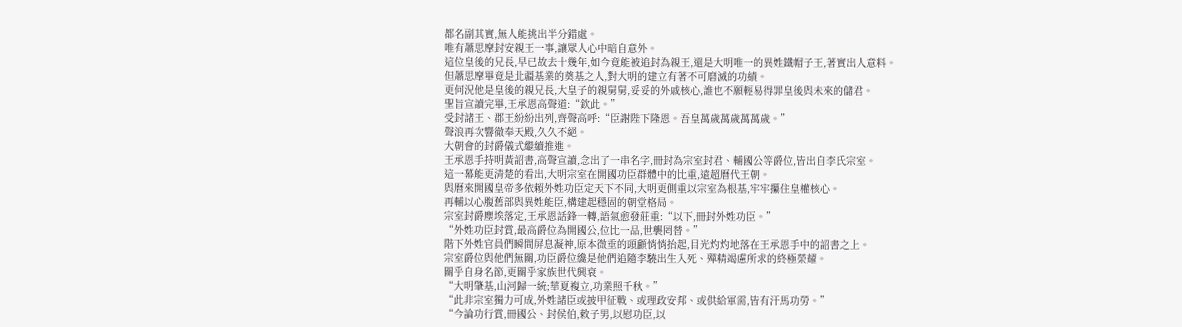都名副其實,無人能挑出半分錯處。
唯有蕭思摩封安親王一事,讓眾人心中暗自意外。
這位皇後的兄長,早已故去十幾年,如今竟能被追封為親王,還是大明唯一的異姓鐵帽子王,著實出人意料。
但蕭思摩畢竟是北疆基業的奠基之人,對大明的建立有著不可磨滅的功績。
更何況他是皇後的親兄長,大皇子的親舅舅,妥妥的外戚核心,誰也不願輕易得罪皇後與未來的儲君。
聖旨宣讀完畢,王承恩高聲道:“欽此。”
受封諸王、郡王紛紛出列,齊聲高呼:“臣謝陛下隆恩。吾皇萬歲萬歲萬萬歲。”
聲浪再次響徹奉天殿,久久不絕。
大朝會的封爵儀式繼續推進。
王承恩手持明黃詔書,高聲宣讀,念出了一串名字,冊封為宗室封君、輔國公等爵位,皆出自李氏宗室。
這一幕能更清楚的看出,大明宗室在開國功臣群體中的比重,遠超曆代王朝。
與曆來開國皇帝多依賴外姓功臣定天下不同,大明更側重以宗室為根基,牢牢攥住皇權核心。
再輔以心腹舊部與異姓能臣,構建起穩固的朝堂格局。
宗室封爵塵埃落定,王承恩話鋒一轉,語氣愈發莊重:“以下,冊封外姓功臣。”
“外姓功臣封賞,最高爵位為開國公,位比一品,世襲罔替。”
階下外姓官員們瞬間屏息凝神,原本微垂的頭顱悄悄抬起,目光灼灼地落在王承恩手中的詔書之上。
宗室爵位與他們無關,功臣爵位纔是他們追隨李驍出生入死、殫精竭慮所求的終極榮耀。
關乎自身名節,更關乎家族世代興衰。
“大明肇基,山河歸一統;華夏複立,功業照千秋。”
“此非宗室獨力可成,外姓諸臣或披甲征戰、或理政安邦、或供給軍需,皆有汗馬功勞。”
“今論功行賞,冊國公、封侯伯,敕子男,以慰功臣,以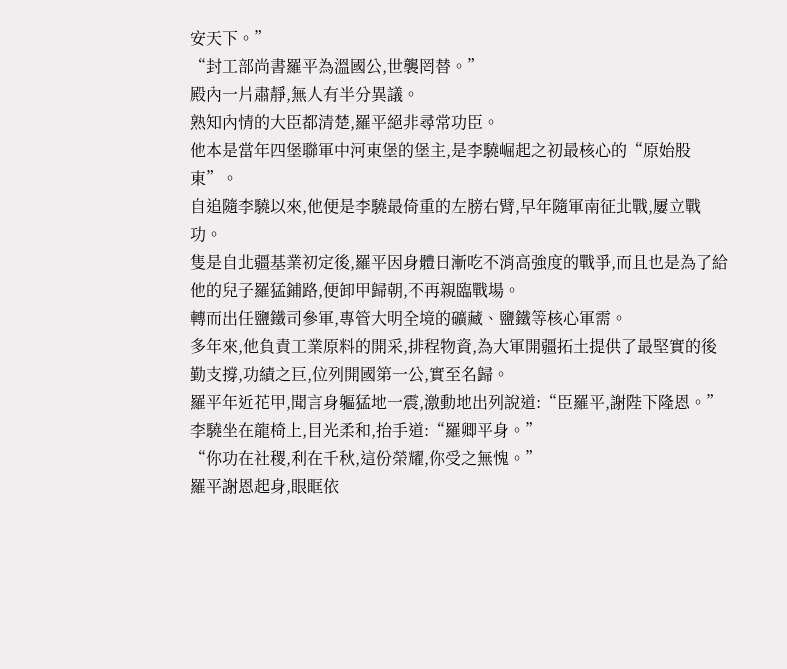安天下。”
“封工部尚書羅平為溫國公,世襲罔替。”
殿內一片肅靜,無人有半分異議。
熟知內情的大臣都清楚,羅平絕非尋常功臣。
他本是當年四堡聯軍中河東堡的堡主,是李驍崛起之初最核心的“原始股東”。
自追隨李驍以來,他便是李驍最倚重的左膀右臂,早年隨軍南征北戰,屢立戰功。
隻是自北疆基業初定後,羅平因身體日漸吃不消高強度的戰爭,而且也是為了給他的兒子羅猛鋪路,便卸甲歸朝,不再親臨戰場。
轉而出任鹽鐵司參軍,專管大明全境的礦藏、鹽鐵等核心軍需。
多年來,他負責工業原料的開采,排程物資,為大軍開疆拓土提供了最堅實的後勤支撐,功績之巨,位列開國第一公,實至名歸。
羅平年近花甲,聞言身軀猛地一震,激動地出列說道:“臣羅平,謝陛下隆恩。”
李驍坐在龍椅上,目光柔和,抬手道:“羅卿平身。”
“你功在社稷,利在千秋,這份榮耀,你受之無愧。”
羅平謝恩起身,眼眶依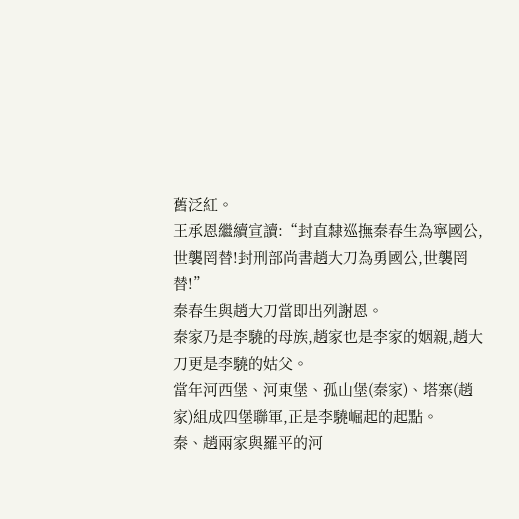舊泛紅。
王承恩繼續宣讀:“封直隸巡撫秦春生為寧國公,世襲罔替!封刑部尚書趙大刀為勇國公,世襲罔替!”
秦春生與趙大刀當即出列謝恩。
秦家乃是李驍的母族,趙家也是李家的姻親,趙大刀更是李驍的姑父。
當年河西堡、河東堡、孤山堡(秦家)、塔寨(趙家)組成四堡聯軍,正是李驍崛起的起點。
秦、趙兩家與羅平的河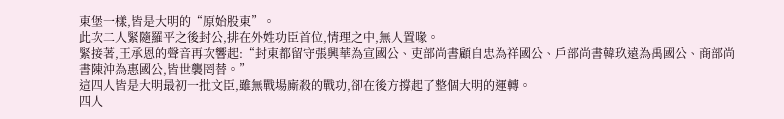東堡一樣,皆是大明的“原始股東”。
此次二人緊隨羅平之後封公,排在外姓功臣首位,情理之中,無人置喙。
緊接著,王承恩的聲音再次響起:“封東都留守張興華為宣國公、吏部尚書顧自忠為祥國公、戶部尚書韓玖遠為禹國公、商部尚書陳沖為惠國公,皆世襲罔替。”
這四人皆是大明最初一批文臣,雖無戰場廝殺的戰功,卻在後方撐起了整個大明的運轉。
四人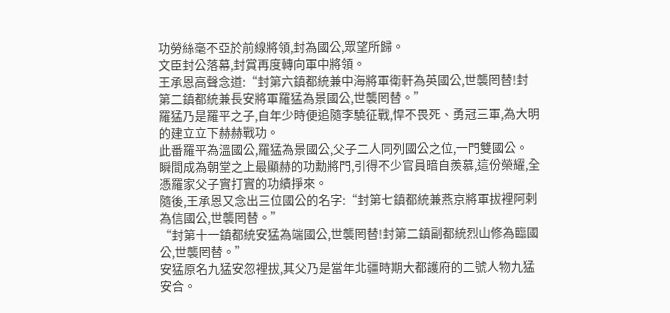功勞絲毫不亞於前線將領,封為國公,眾望所歸。
文臣封公落幕,封賞再度轉向軍中將領。
王承恩高聲念道:“封第六鎮都統兼中海將軍衛軒為英國公,世襲罔替!封第二鎮都統兼長安將軍羅猛為景國公,世襲罔替。”
羅猛乃是羅平之子,自年少時便追隨李驍征戰,悍不畏死、勇冠三軍,為大明的建立立下赫赫戰功。
此番羅平為溫國公,羅猛為景國公,父子二人同列國公之位,一門雙國公。
瞬間成為朝堂之上最顯赫的功勳將門,引得不少官員暗自羨慕,這份榮耀,全憑羅家父子實打實的功績掙來。
隨後,王承恩又念出三位國公的名字:“封第七鎮都統兼燕京將軍拔裡阿剌為信國公,世襲罔替。”
“封第十一鎮都統安猛為端國公,世襲罔替!封第二鎮副都統烈山修為臨國公,世襲罔替。”
安猛原名九猛安忽裡拔,其父乃是當年北疆時期大都護府的二號人物九猛安合。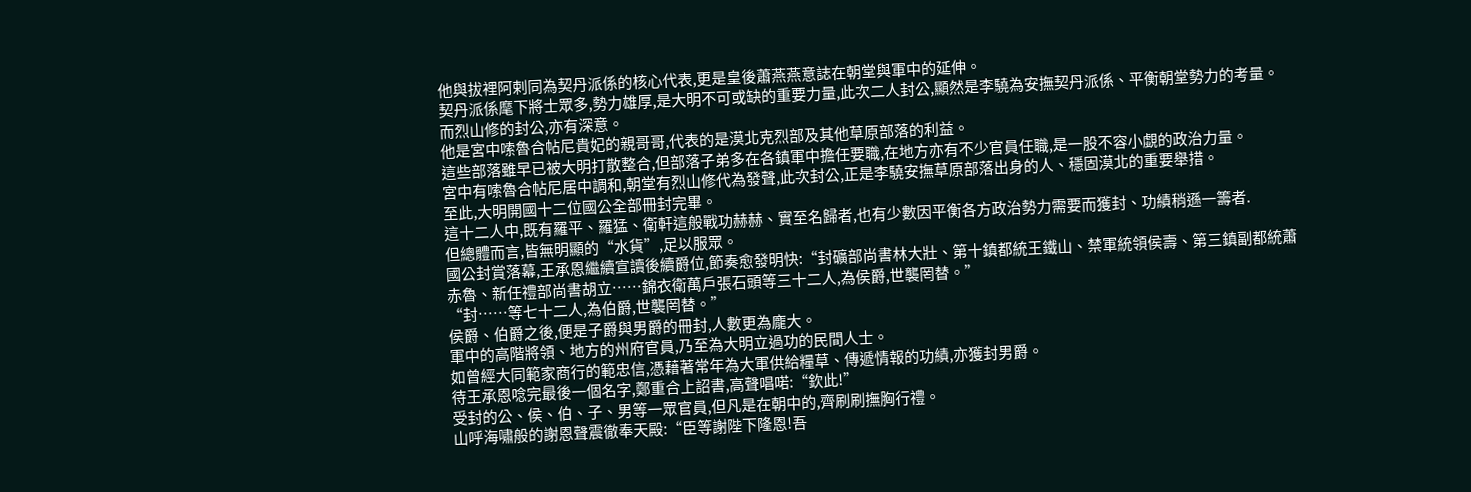他與拔裡阿剌同為契丹派係的核心代表,更是皇後蕭燕燕意誌在朝堂與軍中的延伸。
契丹派係麾下將士眾多,勢力雄厚,是大明不可或缺的重要力量,此次二人封公,顯然是李驍為安撫契丹派係、平衡朝堂勢力的考量。
而烈山修的封公,亦有深意。
他是宮中嗦魯合帖尼貴妃的親哥哥,代表的是漠北克烈部及其他草原部落的利益。
這些部落雖早已被大明打散整合,但部落子弟多在各鎮軍中擔任要職,在地方亦有不少官員任職,是一股不容小覷的政治力量。
宮中有嗦魯合帖尼居中調和,朝堂有烈山修代為發聲,此次封公,正是李驍安撫草原部落出身的人、穩固漠北的重要舉措。
至此,大明開國十二位國公全部冊封完畢。
這十二人中,既有羅平、羅猛、衛軒這般戰功赫赫、實至名歸者,也有少數因平衡各方政治勢力需要而獲封、功績稍遜一籌者.
但總體而言,皆無明顯的“水貨”,足以服眾。
國公封賞落幕,王承恩繼續宣讀後續爵位,節奏愈發明快:“封礦部尚書林大壯、第十鎮都統王鐵山、禁軍統領侯壽、第三鎮副都統蕭赤魯、新任禮部尚書胡立……錦衣衛萬戶張石頭等三十二人,為侯爵,世襲罔替。”
“封……等七十二人,為伯爵,世襲罔替。”
侯爵、伯爵之後,便是子爵與男爵的冊封,人數更為龐大。
軍中的高階將領、地方的州府官員,乃至為大明立過功的民間人士。
如曾經大同範家商行的範忠信,憑藉著常年為大軍供給糧草、傳遞情報的功績,亦獲封男爵。
待王承恩唸完最後一個名字,鄭重合上詔書,高聲唱喏:“欽此!”
受封的公、侯、伯、子、男等一眾官員,但凡是在朝中的,齊刷刷撫胸行禮。
山呼海嘯般的謝恩聲震徹奉天殿:“臣等謝陛下隆恩!吾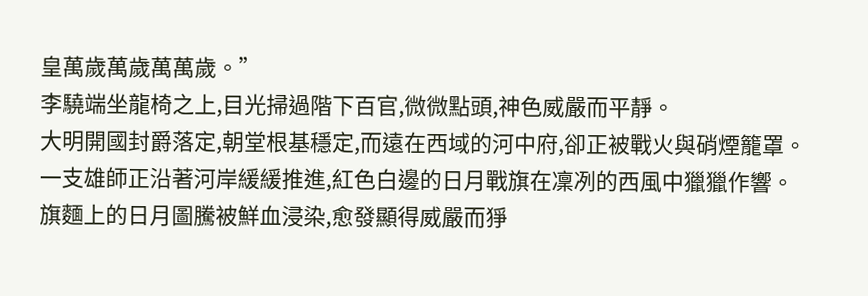皇萬歲萬歲萬萬歲。”
李驍端坐龍椅之上,目光掃過階下百官,微微點頭,神色威嚴而平靜。
大明開國封爵落定,朝堂根基穩定,而遠在西域的河中府,卻正被戰火與硝煙籠罩。
一支雄師正沿著河岸緩緩推進,紅色白邊的日月戰旗在凜冽的西風中獵獵作響。
旗麵上的日月圖騰被鮮血浸染,愈發顯得威嚴而猙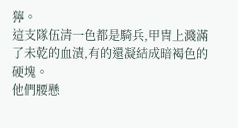獰。
這支隊伍清一色都是騎兵,甲冑上濺滿了未乾的血漬,有的還凝結成暗褐色的硬塊。
他們腰懸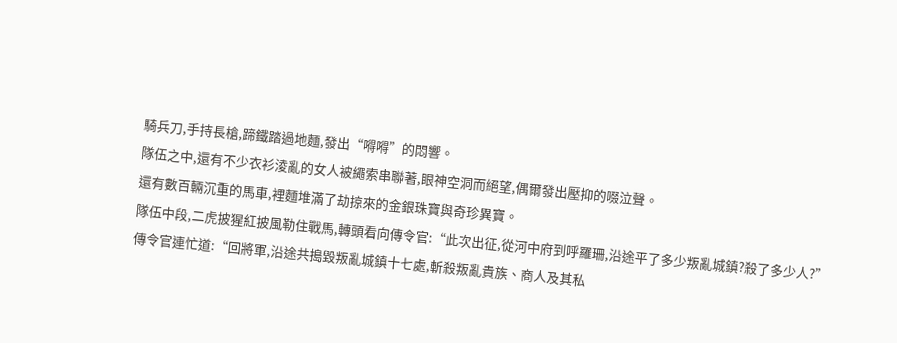騎兵刀,手持長槍,蹄鐵踏過地麵,發出“嘚嘚”的悶響。
隊伍之中,還有不少衣衫淩亂的女人被繩索串聯著,眼神空洞而絕望,偶爾發出壓抑的啜泣聲。
還有數百輛沉重的馬車,裡麵堆滿了劫掠來的金銀珠寶與奇珍異寶。
隊伍中段,二虎披猩紅披風勒住戰馬,轉頭看向傳令官:“此次出征,從河中府到呼羅珊,沿途平了多少叛亂城鎮?殺了多少人?”
傳令官連忙道:“回將軍,沿途共搗毀叛亂城鎮十七處,斬殺叛亂貴族、商人及其私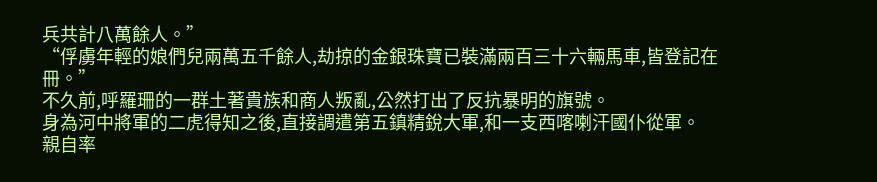兵共計八萬餘人。”
“俘虜年輕的娘們兒兩萬五千餘人,劫掠的金銀珠寶已裝滿兩百三十六輛馬車,皆登記在冊。”
不久前,呼羅珊的一群土著貴族和商人叛亂,公然打出了反抗暴明的旗號。
身為河中將軍的二虎得知之後,直接調遣第五鎮精銳大軍,和一支西喀喇汗國仆從軍。
親自率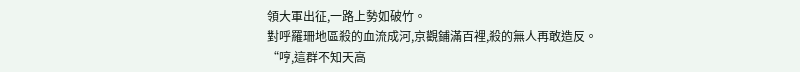領大軍出征,一路上勢如破竹。
對呼羅珊地區殺的血流成河,京觀鋪滿百裡,殺的無人再敢造反。
“哼,這群不知天高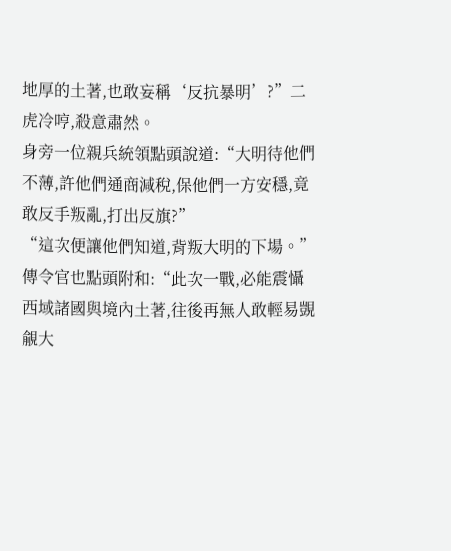地厚的土著,也敢妄稱‘反抗暴明’?”二虎冷哼,殺意肅然。
身旁一位親兵統領點頭說道:“大明待他們不薄,許他們通商減稅,保他們一方安穩,竟敢反手叛亂,打出反旗?”
“這次便讓他們知道,背叛大明的下場。”
傳令官也點頭附和:“此次一戰,必能震懾西域諸國與境內土著,往後再無人敢輕易覬覦大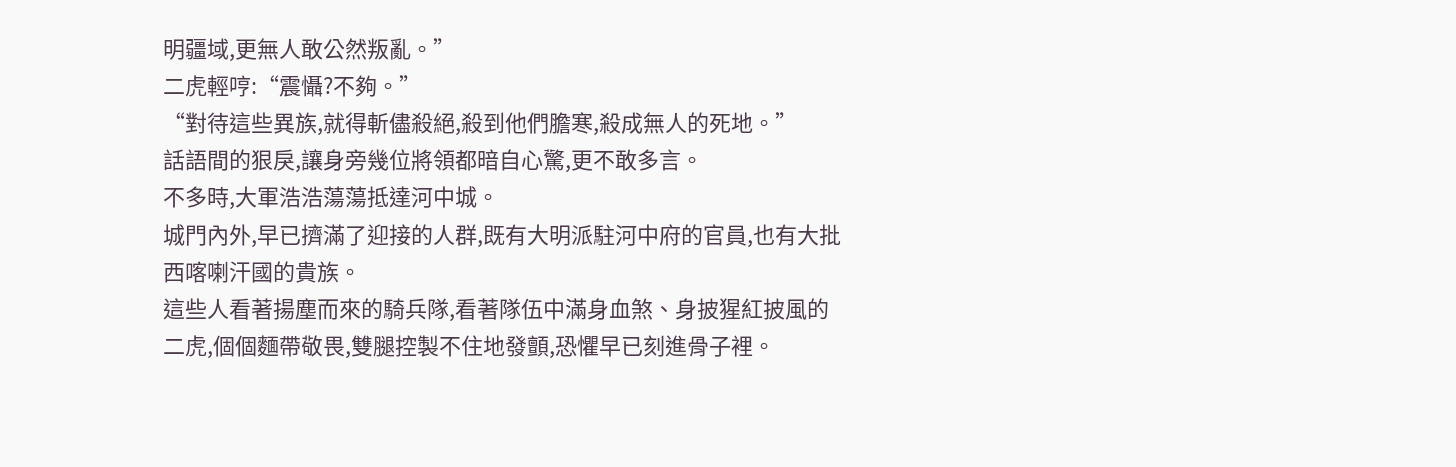明疆域,更無人敢公然叛亂。”
二虎輕哼:“震懾?不夠。”
“對待這些異族,就得斬儘殺絕,殺到他們膽寒,殺成無人的死地。”
話語間的狠戾,讓身旁幾位將領都暗自心驚,更不敢多言。
不多時,大軍浩浩蕩蕩抵達河中城。
城門內外,早已擠滿了迎接的人群,既有大明派駐河中府的官員,也有大批西喀喇汗國的貴族。
這些人看著揚塵而來的騎兵隊,看著隊伍中滿身血煞、身披猩紅披風的二虎,個個麵帶敬畏,雙腿控製不住地發顫,恐懼早已刻進骨子裡。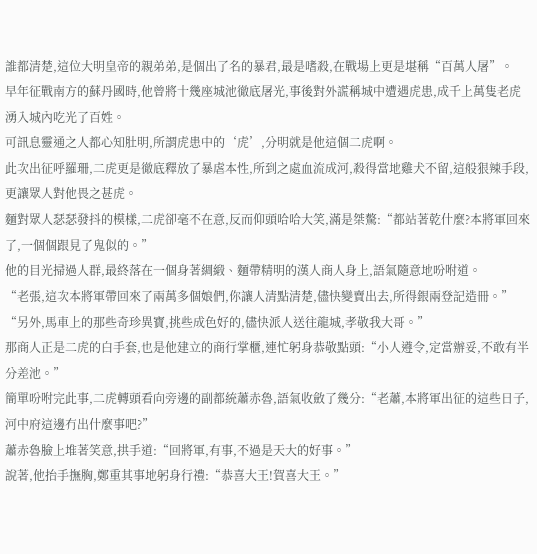誰都清楚,這位大明皇帝的親弟弟,是個出了名的暴君,最是嗜殺,在戰場上更是堪稱“百萬人屠”。
早年征戰南方的蘇丹國時,他曾將十幾座城池徹底屠光,事後對外謊稱城中遭遇虎患,成千上萬隻老虎湧入城內吃光了百姓。
可訊息靈通之人都心知肚明,所謂虎患中的‘虎’,分明就是他這個二虎啊。
此次出征呼羅珊,二虎更是徹底釋放了暴虐本性,所到之處血流成河,殺得當地雞犬不留,這般狠辣手段,更讓眾人對他畏之甚虎。
麵對眾人瑟瑟發抖的模樣,二虎卻毫不在意,反而仰頭哈哈大笑,滿是桀驁:“都站著乾什麼?本將軍回來了,一個個跟見了鬼似的。”
他的目光掃過人群,最終落在一個身著綢緞、麵帶精明的漢人商人身上,語氣隨意地吩咐道。
“老張,這次本將軍帶回來了兩萬多個娘們,你讓人清點清楚,儘快變賣出去,所得銀兩登記造冊。”
“另外,馬車上的那些奇珍異寶,挑些成色好的,儘快派人送往龍城,孝敬我大哥。”
那商人正是二虎的白手套,也是他建立的商行掌櫃,連忙躬身恭敬點頭:“小人遵令,定當辦妥,不敢有半分差池。”
簡單吩咐完此事,二虎轉頭看向旁邊的副都統蕭赤魯,語氣收斂了幾分:“老蕭,本將軍出征的這些日子,河中府這邊冇出什麼事吧?”
蕭赤魯臉上堆著笑意,拱手道:“回將軍,有事,不過是天大的好事。”
說著,他抬手撫胸,鄭重其事地躬身行禮:“恭喜大王!賀喜大王。”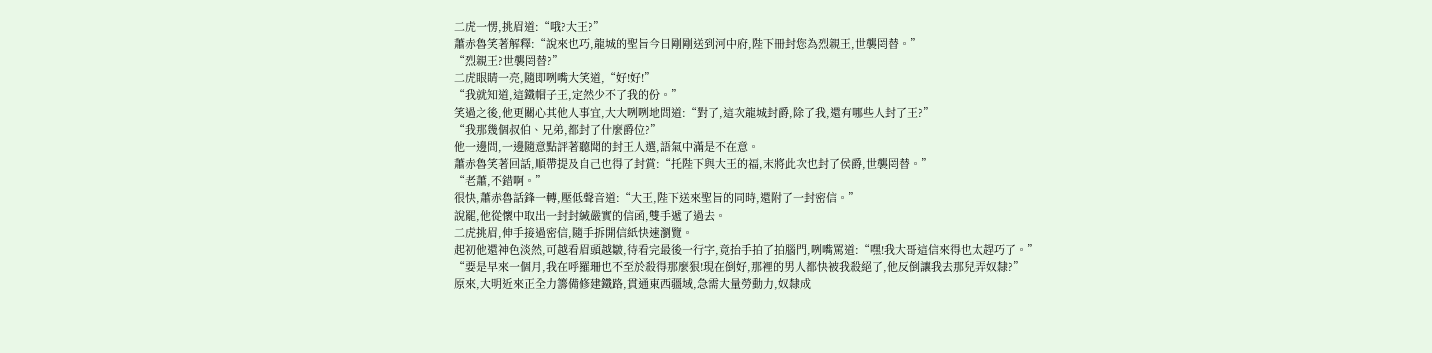二虎一愣,挑眉道:“哦?大王?”
蕭赤魯笑著解釋:“說來也巧,龍城的聖旨今日剛剛送到河中府,陛下冊封您為烈親王,世襲罔替。”
“烈親王?世襲罔替?”
二虎眼睛一亮,隨即咧嘴大笑道,“好!好!”
“我就知道,這鐵帽子王,定然少不了我的份。”
笑過之後,他更關心其他人事宜,大大咧咧地問道:“對了,這次龍城封爵,除了我,還有哪些人封了王?”
“我那幾個叔伯、兄弟,都封了什麼爵位?”
他一邊問,一邊隨意點評著聽聞的封王人選,語氣中滿是不在意。
蕭赤魯笑著回話,順帶提及自己也得了封賞:“托陛下與大王的福,末將此次也封了侯爵,世襲罔替。”
“老蕭,不錯啊。”
很快,蕭赤魯話鋒一轉,壓低聲音道:“大王,陛下送來聖旨的同時,還附了一封密信。”
說罷,他從懷中取出一封封緘嚴實的信函,雙手遞了過去。
二虎挑眉,伸手接過密信,隨手拆開信紙快速瀏覽。
起初他還神色淡然,可越看眉頭越皺,待看完最後一行字,竟抬手拍了拍腦門,咧嘴罵道:“嘿!我大哥這信來得也太趕巧了。”
“要是早來一個月,我在呼羅珊也不至於殺得那麼狠!現在倒好,那裡的男人都快被我殺絕了,他反倒讓我去那兒弄奴隸?”
原來,大明近來正全力籌備修建鐵路,貫通東西疆域,急需大量勞動力,奴隸成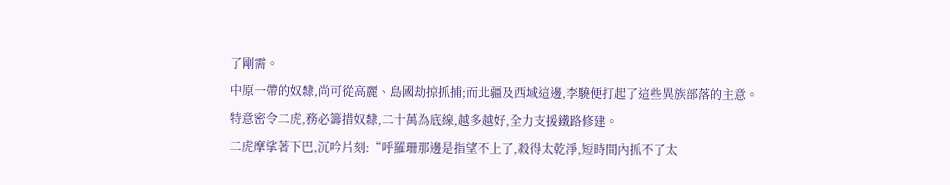了剛需。
中原一帶的奴隸,尚可從高麗、島國劫掠抓捕;而北疆及西域這邊,李驍便打起了這些異族部落的主意。
特意密令二虎,務必籌措奴隸,二十萬為底線,越多越好,全力支援鐵路修建。
二虎摩挲著下巴,沉吟片刻:“呼羅珊那邊是指望不上了,殺得太乾淨,短時間內抓不了太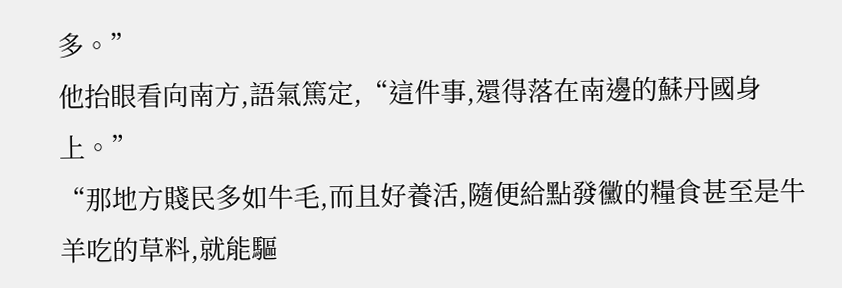多。”
他抬眼看向南方,語氣篤定,“這件事,還得落在南邊的蘇丹國身上。”
“那地方賤民多如牛毛,而且好養活,隨便給點發黴的糧食甚至是牛羊吃的草料,就能驅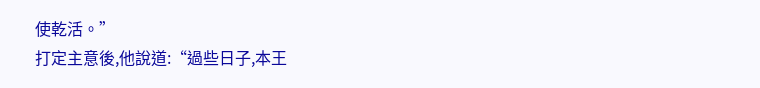使乾活。”
打定主意後,他說道:“過些日子,本王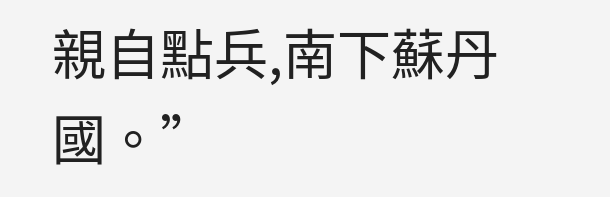親自點兵,南下蘇丹國。”